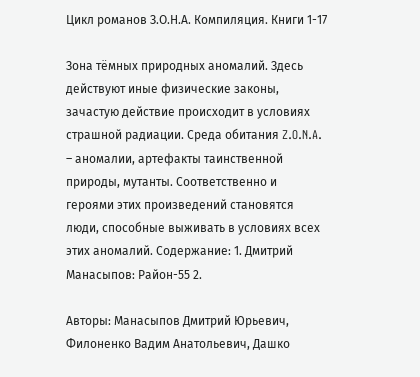Цикл романов З.О.Н.А. Компиляция. Книги 1-17

Зона тёмных природных аномалий. Здесь действуют иные физические законы, зачастую действие происходит в условиях страшной радиации. Среда обитания Z.O.N.A. – аномалии, артефакты таинственной природы, мутанты. Соответственно и героями этих произведений становятся люди, способные выживать в условиях всех этих аномалий. Содержание: 1. Дмитрий Манасыпов: Район-55 2.

Авторы: Манасыпов Дмитрий Юрьевич, Филоненко Вадим Анатольевич, Дашко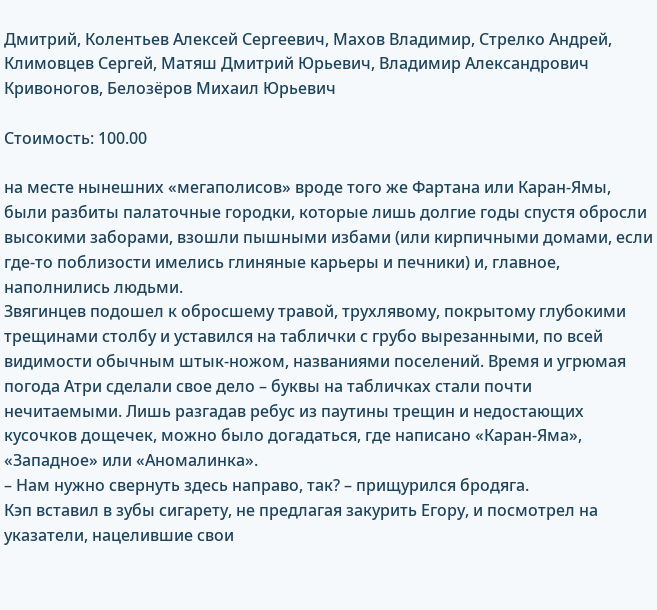Дмитрий, Колентьев Алексей Сергеевич, Махов Владимир, Стрелко Андрей, Климовцев Сергей, Матяш Дмитрий Юрьевич, Владимир Александрович Кривоногов, Белозёров Михаил Юрьевич

Стоимость: 100.00

на месте нынешних «мегаполисов» вроде того же Фартана или Каран-Ямы, были разбиты палаточные городки, которые лишь долгие годы спустя обросли высокими заборами, взошли пышными избами (или кирпичными домами, если где-то поблизости имелись глиняные карьеры и печники) и, главное, наполнились людьми.
Звягинцев подошел к обросшему травой, трухлявому, покрытому глубокими трещинами столбу и уставился на таблички с грубо вырезанными, по всей видимости обычным штык-ножом, названиями поселений. Время и угрюмая погода Атри сделали свое дело – буквы на табличках стали почти нечитаемыми. Лишь разгадав ребус из паутины трещин и недостающих кусочков дощечек, можно было догадаться, где написано «Каран-Яма», «Западное» или «Аномалинка».
– Нам нужно свернуть здесь направо, так? – прищурился бродяга.
Кэп вставил в зубы сигарету, не предлагая закурить Егору, и посмотрел на указатели, нацелившие свои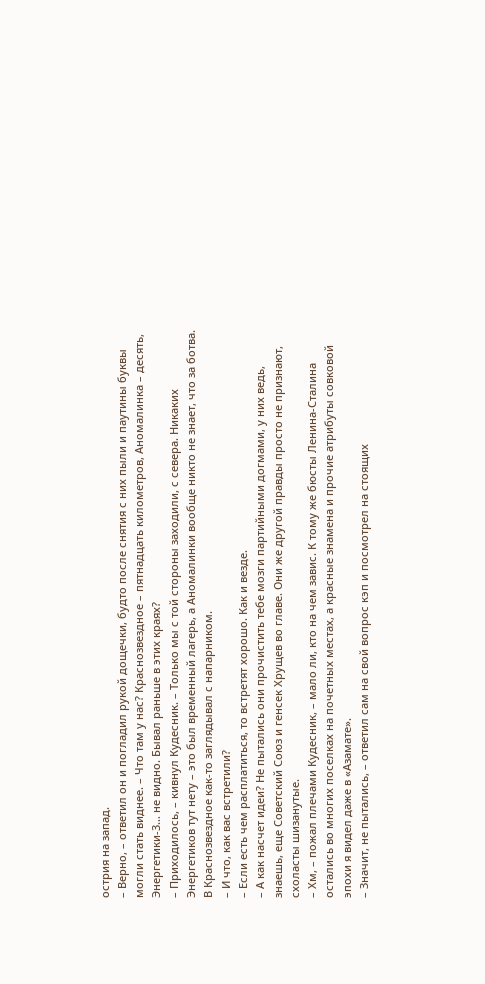острия на запад.
– Верно, – ответил он и погладил рукой дощечки, будто после снятия с них пыли и паутины буквы могли стать виднее. – Что там у нас? Краснозвездное – пятнадцать километров, Аномалинка – десять, Энергетики-3… не видно. Бывал раньше в этих краях?
– Приходилось, – кивнул Кудесник. – Только мы с той стороны заходили, с севера. Никаких Энергетиков тут нету – это был временный лагерь, а Аномалинки вообще никто не знает, что за ботва. В Краснозвездное как-то заглядывал с напарником.
– И что, как вас встретили?
– Если есть чем расплатиться, то встретят хорошо. Как и везде.
– А как насчет идеи? Не пытались они прочистить тебе мозги партийными догмами, у них ведь, знаешь, еще Советский Союз и генсек Хрущев во главе. Они же другой правды просто не признают, схоласты шизанутые.
– Хм, – пожал плечами Кудесник, – мало ли, кто на чем завис. К тому же бюсты Ленина-Сталина остались во многих поселках на почетных местах, а красные знамена и прочие атрибуты совковой эпохи я видел даже в «Азамате».
– Значит, не пытались, – ответил сам на свой вопрос кэп и посмотрел на стоящих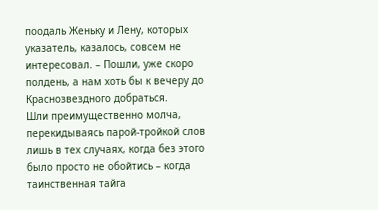поодаль Женьку и Лену, которых указатель, казалось, совсем не интересовал. – Пошли, уже скоро полдень, а нам хоть бы к вечеру до Краснозвездного добраться.
Шли преимущественно молча, перекидываясь парой-тройкой слов лишь в тех случаях, когда без этого было просто не обойтись – когда таинственная тайга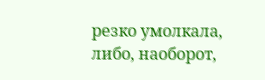резко умолкала, либо, наоборот,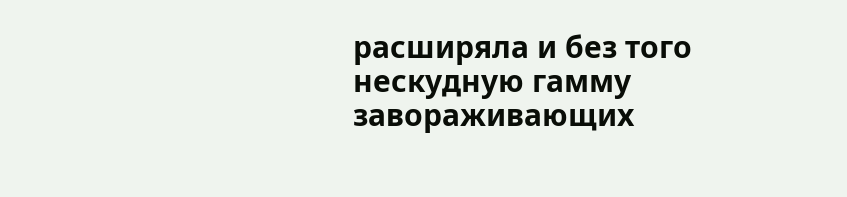расширяла и без того нескудную гамму завораживающих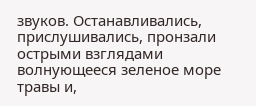звуков. Останавливались, прислушивались, пронзали острыми взглядами волнующееся зеленое море травы и,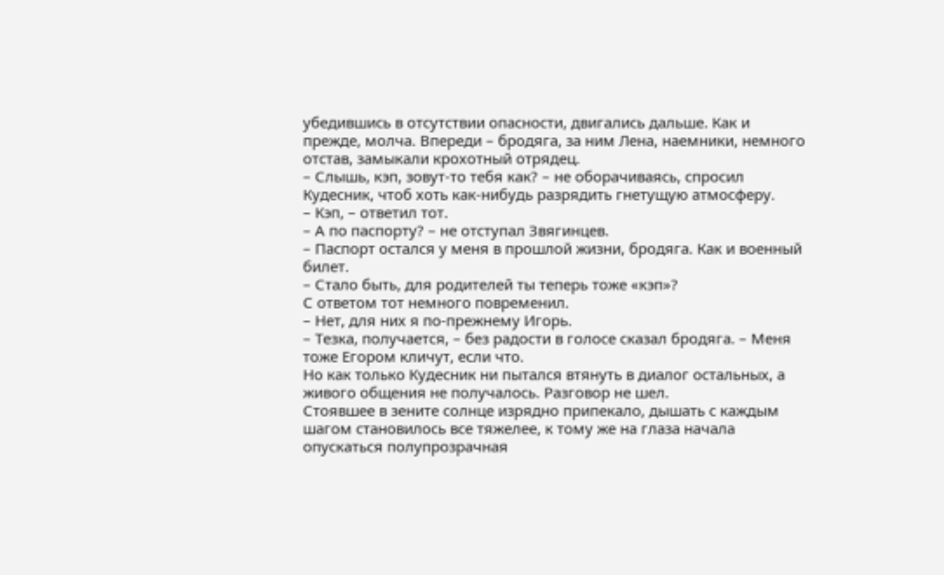убедившись в отсутствии опасности, двигались дальше. Как и прежде, молча. Впереди – бродяга, за ним Лена, наемники, немного отстав, замыкали крохотный отрядец.
– Слышь, кэп, зовут-то тебя как? – не оборачиваясь, спросил Кудесник, чтоб хоть как-нибудь разрядить гнетущую атмосферу.
– Кэп, – ответил тот.
– А по паспорту? – не отступал Звягинцев.
– Паспорт остался у меня в прошлой жизни, бродяга. Как и военный билет.
– Стало быть, для родителей ты теперь тоже «кэп»?
С ответом тот немного повременил.
– Нет, для них я по-прежнему Игорь.
– Тезка, получается, – без радости в голосе сказал бродяга. – Меня тоже Егором кличут, если что.
Но как только Кудесник ни пытался втянуть в диалог остальных, а живого общения не получалось. Разговор не шел.
Стоявшее в зените солнце изрядно припекало, дышать с каждым шагом становилось все тяжелее, к тому же на глаза начала опускаться полупрозрачная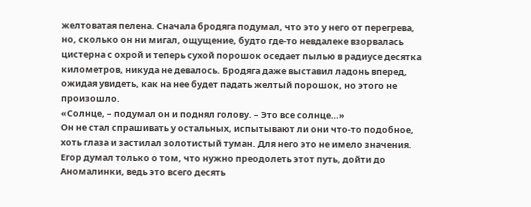желтоватая пелена. Сначала бродяга подумал, что это у него от перегрева, но, сколько он ни мигал, ощущение, будто где-то невдалеке взорвалась цистерна с охрой и теперь сухой порошок оседает пылью в радиусе десятка километров, никуда не девалось. Бродяга даже выставил ладонь вперед, ожидая увидеть, как на нее будет падать желтый порошок, но этого не произошло.
«Солнце, – подумал он и поднял голову. – Это все солнце…»
Он не стал спрашивать у остальных, испытывают ли они что-то подобное, хоть глаза и застилал золотистый туман. Для него это не имело значения. Егор думал только о том, что нужно преодолеть этот путь, дойти до Аномалинки, ведь это всего десять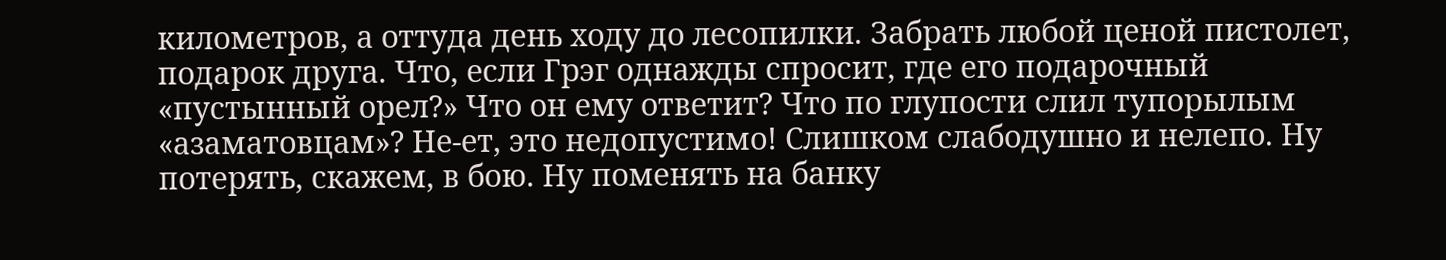километров, а оттуда день ходу до лесопилки. Забрать любой ценой пистолет, подарок друга. Что, если Грэг однажды спросит, где его подарочный «пустынный орел?» Что он ему ответит? Что по глупости слил тупорылым «азаматовцам»? Не-ет, это недопустимо! Слишком слабодушно и нелепо. Ну потерять, скажем, в бою. Ну поменять на банку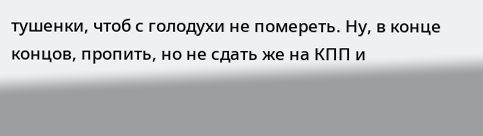тушенки, чтоб с голодухи не помереть. Ну, в конце концов, пропить, но не сдать же на КПП и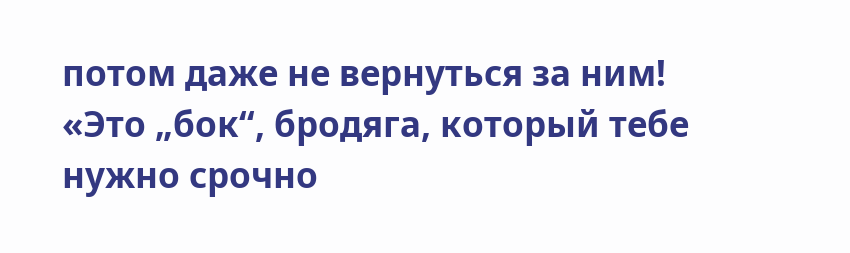потом даже не вернуться за ним!
«Это „бок“, бродяга, который тебе нужно срочно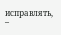исправлять, –